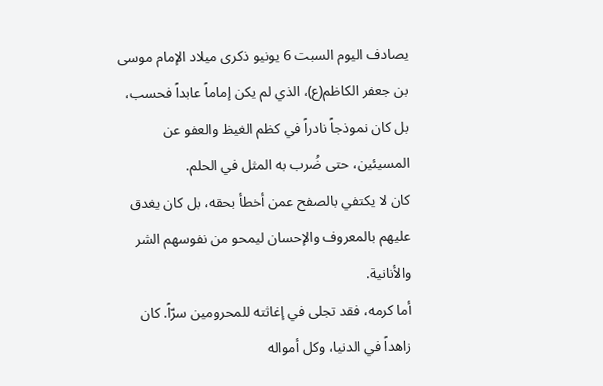يصادف اليوم السبت 6 يونيو ذكرى ميلاد الإمام موسى بن جعفر الكاظم(ع)، الذي لم يكن إماماً عابداً فحسب، بل كان نموذجاً نادراً في كظم الغيظ والعفو عن المسيئين، حتى ضُرب به المثل في الحلم.
كان لا يكتفي بالصفح عمن أخطأ بحقه، بل كان يغدق عليهم بالمعروف والإحسان ليمحو من نفوسهم الشر والأنانية.
أما كرمه، فقد تجلى في إغاثته للمحرومين سرّاً. كان زاهداً في الدنيا، وكل أمواله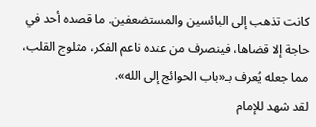كانت تذهب إلى البائسين والمستضعفين. ما قصده أحد في حاجة إلا قضاها، فينصرف من عنده ناعم الفكر، مثلوج القلب، مما جعله يُعرف بـ«باب الحوائج إلى الله».
لقد شهد للإمام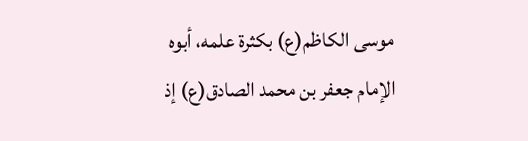موسى الكاظم(ع) بكثرة علمه، أبوه الإمام جعفر بن محمد الصادق(ع) إذ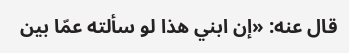قال عنه: «إن ابني هذا لو سألته عمّا بين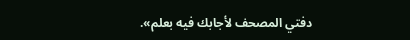دفتي المصحف لأجابك فيه بعلم».